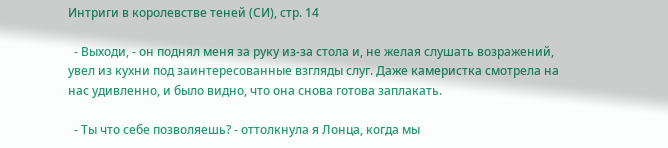Интриги в королевстве теней (СИ), стр. 14

  - Выходи, - он поднял меня за руку из-за стола и, не желая слушать возражений, увел из кухни под заинтересованные взгляды слуг. Даже камеристка смотрела на нас удивленно, и было видно, что она снова готова заплакать.

  - Ты что себе позволяешь? - оттолкнула я Лонца, когда мы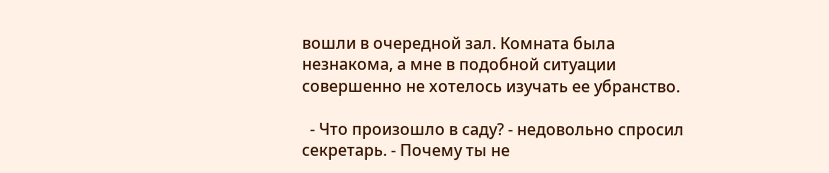вошли в очередной зал. Комната была незнакома, а мне в подобной ситуации совершенно не хотелось изучать ее убранство.

  - Что произошло в саду? - недовольно спросил секретарь. - Почему ты не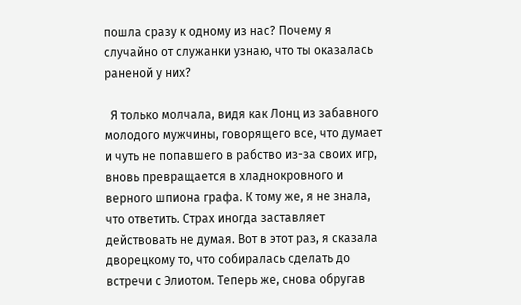пошла сразу к одному из нас? Почему я случайно от служанки узнаю, что ты оказалась раненой у них?

  Я только молчала, видя как Лонц из забавного молодого мужчины, говорящего все, что думает и чуть не попавшего в рабство из-за своих игр, вновь превращается в хладнокровного и верного шпиона графа. К тому же, я не знала, что ответить. Страх иногда заставляет действовать не думая. Вот в этот раз, я сказала дворецкому то, что собиралась сделать до встречи с Элиотом. Теперь же, снова обругав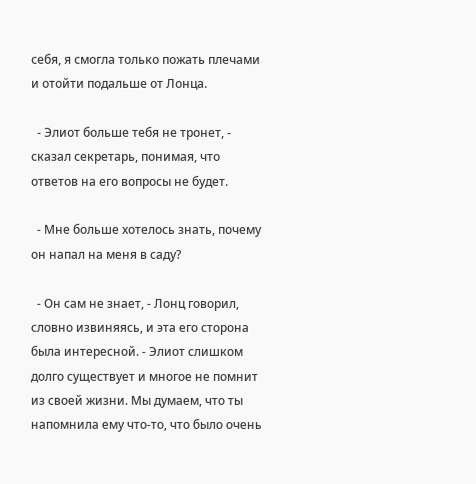себя, я смогла только пожать плечами и отойти подальше от Лонца.

  - Элиот больше тебя не тронет, - сказал секретарь, понимая, что ответов на его вопросы не будет.

  - Мне больше хотелось знать, почему он напал на меня в саду?

  - Он сам не знает, - Лонц говорил, словно извиняясь, и эта его сторона была интересной. - Элиот слишком долго существует и многое не помнит из своей жизни. Мы думаем, что ты напомнила ему что-то, что было очень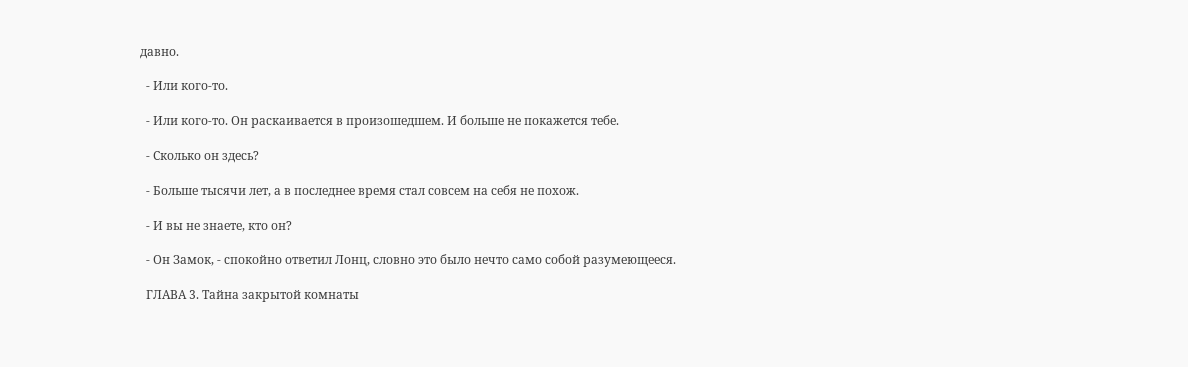давно.

  - Или кого-то.

  - Или кого-то. Он раскаивается в произошедшем. И больше не покажется тебе.

  - Сколько он здесь?

  - Больше тысячи лет, а в последнее время стал совсем на себя не похож.

  - И вы не знаете, кто он?

  - Он Замок, - спокойно ответил Лонц, словно это было нечто само собой разумеющееся.

  ГЛАВА 3. Тайна закрытой комнаты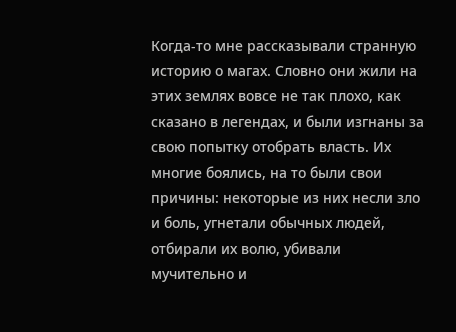Когда-то мне рассказывали странную историю о магах. Словно они жили на этих землях вовсе не так плохо, как сказано в легендах, и были изгнаны за свою попытку отобрать власть. Их многие боялись, на то были свои причины: некоторые из них несли зло и боль, угнетали обычных людей, отбирали их волю, убивали мучительно и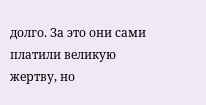долго. За это они сами платили великую жертву, но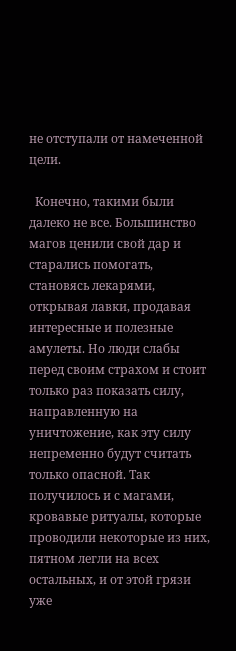не отступали от намеченной цели.

  Конечно, такими были далеко не все. Большинство магов ценили свой дар и старались помогать, становясь лекарями, открывая лавки, продавая интересные и полезные амулеты. Но люди слабы перед своим страхом и стоит только раз показать силу, направленную на уничтожение, как эту силу непременно будут считать только опасной. Так получилось и с магами, кровавые ритуалы, которые проводили некоторые из них, пятном легли на всех остальных, и от этой грязи уже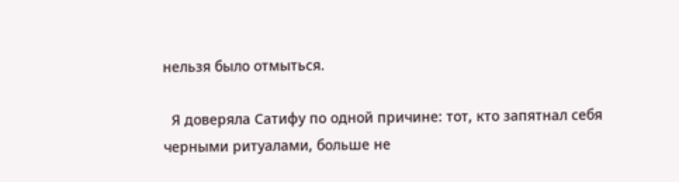нельзя было отмыться.

  Я доверяла Сатифу по одной причине: тот, кто запятнал себя черными ритуалами, больше не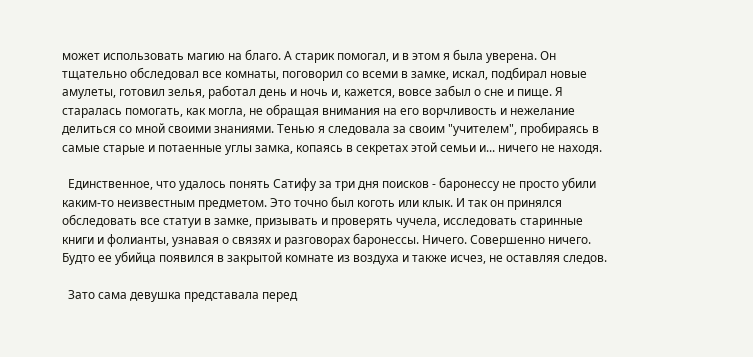может использовать магию на благо. А старик помогал, и в этом я была уверена. Он тщательно обследовал все комнаты, поговорил со всеми в замке, искал, подбирал новые амулеты, готовил зелья, работал день и ночь и, кажется, вовсе забыл о сне и пище. Я старалась помогать, как могла, не обращая внимания на его ворчливость и нежелание делиться со мной своими знаниями. Тенью я следовала за своим "учителем", пробираясь в самые старые и потаенные углы замка, копаясь в секретах этой семьи и... ничего не находя.

  Единственное, что удалось понять Сатифу за три дня поисков - баронессу не просто убили каким-то неизвестным предметом. Это точно был коготь или клык. И так он принялся обследовать все статуи в замке, призывать и проверять чучела, исследовать старинные книги и фолианты, узнавая о связях и разговорах баронессы. Ничего. Совершенно ничего. Будто ее убийца появился в закрытой комнате из воздуха и также исчез, не оставляя следов.

  Зато сама девушка представала перед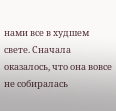нами все в худшем свете. Сначала оказалось, что она вовсе не собиралась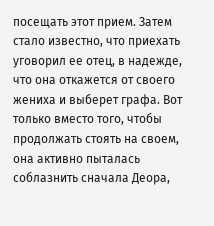посещать этот прием. Затем стало известно, что приехать уговорил ее отец, в надежде, что она откажется от своего жениха и выберет графа. Вот только вместо того, чтобы продолжать стоять на своем, она активно пыталась соблазнить сначала Деора,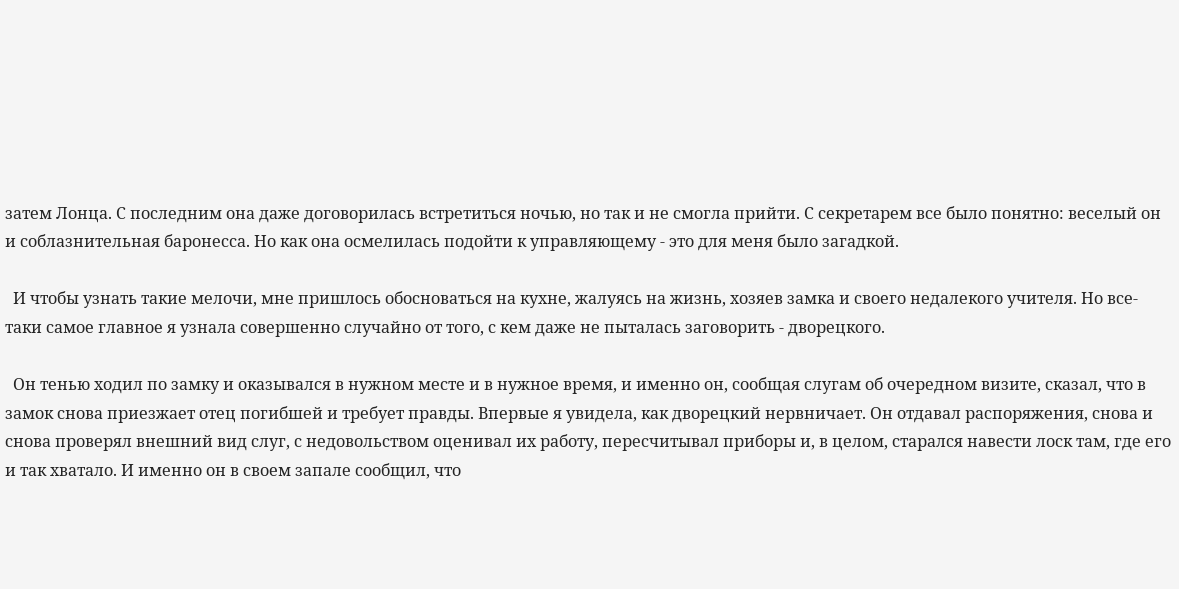затем Лонца. С последним она даже договорилась встретиться ночью, но так и не смогла прийти. С секретарем все было понятно: веселый он и соблазнительная баронесса. Но как она осмелилась подойти к управляющему - это для меня было загадкой.

  И чтобы узнать такие мелочи, мне пришлось обосноваться на кухне, жалуясь на жизнь, хозяев замка и своего недалекого учителя. Но все-таки самое главное я узнала совершенно случайно от того, с кем даже не пыталась заговорить - дворецкого.

  Он тенью ходил по замку и оказывался в нужном месте и в нужное время, и именно он, сообщая слугам об очередном визите, сказал, что в замок снова приезжает отец погибшей и требует правды. Впервые я увидела, как дворецкий нервничает. Он отдавал распоряжения, снова и снова проверял внешний вид слуг, с недовольством оценивал их работу, пересчитывал приборы и, в целом, старался навести лоск там, где его и так хватало. И именно он в своем запале сообщил, что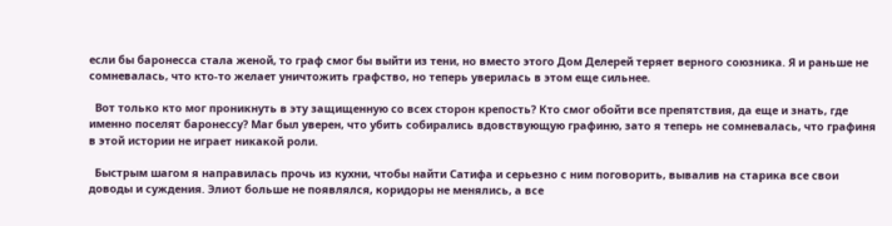если бы баронесса стала женой, то граф смог бы выйти из тени, но вместо этого Дом Делерей теряет верного союзника. Я и раньше не сомневалась, что кто-то желает уничтожить графство, но теперь уверилась в этом еще сильнее.

  Вот только кто мог проникнуть в эту защищенную со всех сторон крепость? Кто смог обойти все препятствия, да еще и знать, где именно поселят баронессу? Маг был уверен, что убить собирались вдовствующую графиню, зато я теперь не сомневалась, что графиня в этой истории не играет никакой роли.

  Быстрым шагом я направилась прочь из кухни, чтобы найти Сатифа и серьезно с ним поговорить, вывалив на старика все свои доводы и суждения. Элиот больше не появлялся, коридоры не менялись, а все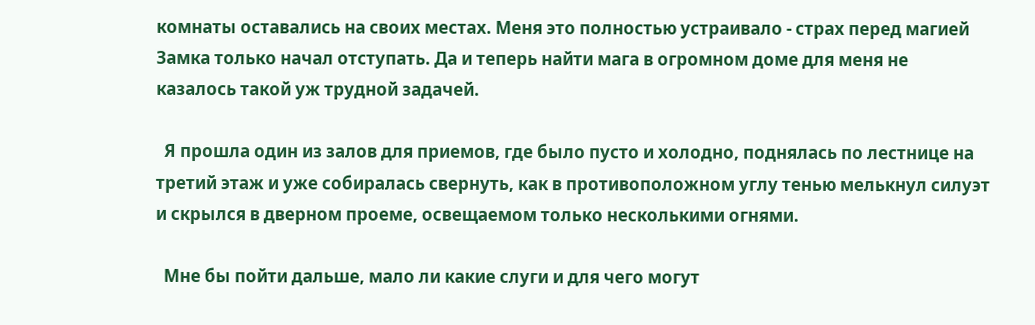комнаты оставались на своих местах. Меня это полностью устраивало - страх перед магией Замка только начал отступать. Да и теперь найти мага в огромном доме для меня не казалось такой уж трудной задачей.

  Я прошла один из залов для приемов, где было пусто и холодно, поднялась по лестнице на третий этаж и уже собиралась свернуть, как в противоположном углу тенью мелькнул силуэт и скрылся в дверном проеме, освещаемом только несколькими огнями.

  Мне бы пойти дальше, мало ли какие слуги и для чего могут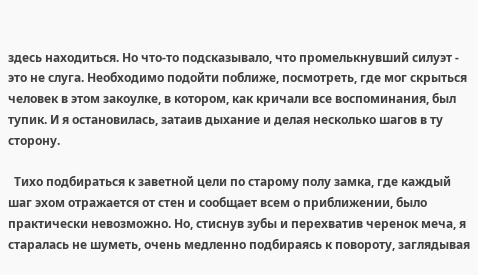здесь находиться. Но что-то подсказывало, что промелькнувший силуэт - это не слуга. Необходимо подойти поближе, посмотреть, где мог скрыться человек в этом закоулке, в котором, как кричали все воспоминания, был тупик. И я остановилась, затаив дыхание и делая несколько шагов в ту сторону.

  Тихо подбираться к заветной цели по старому полу замка, где каждый шаг эхом отражается от стен и сообщает всем о приближении, было практически невозможно. Но, стиснув зубы и перехватив черенок меча, я старалась не шуметь, очень медленно подбираясь к повороту, заглядывая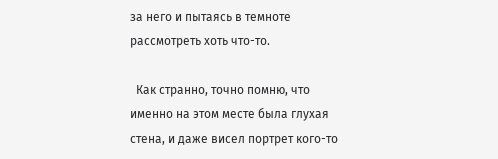за него и пытаясь в темноте рассмотреть хоть что-то.

  Как странно, точно помню, что именно на этом месте была глухая стена, и даже висел портрет кого-то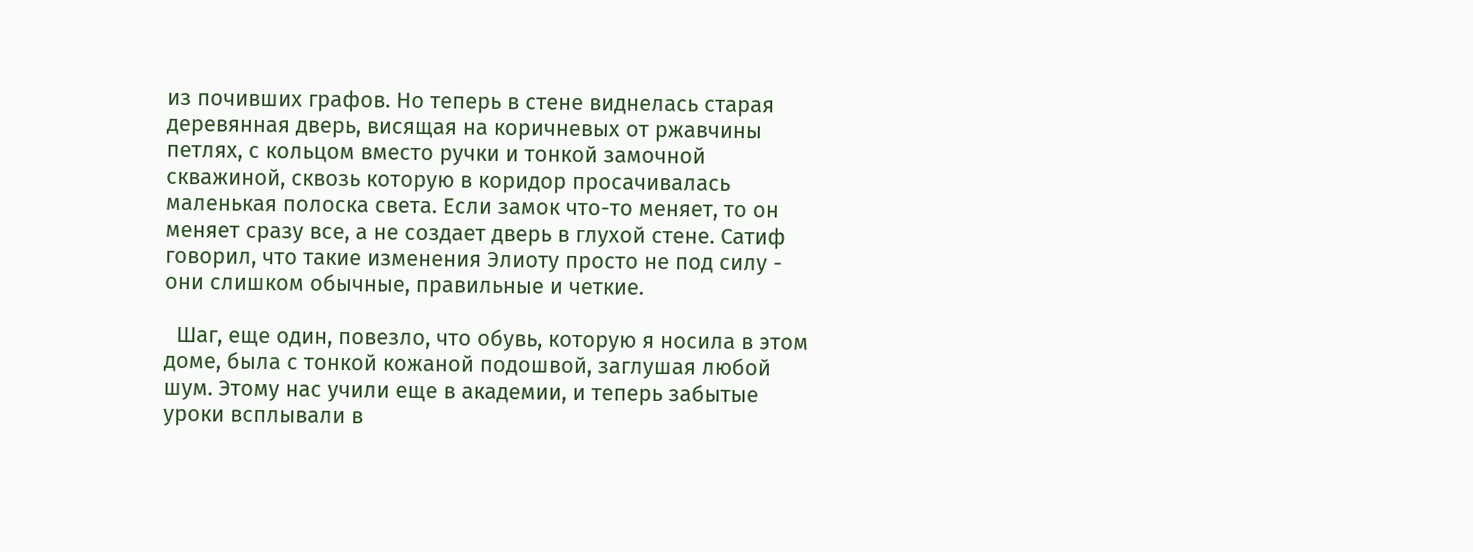из почивших графов. Но теперь в стене виднелась старая деревянная дверь, висящая на коричневых от ржавчины петлях, с кольцом вместо ручки и тонкой замочной скважиной, сквозь которую в коридор просачивалась маленькая полоска света. Если замок что-то меняет, то он меняет сразу все, а не создает дверь в глухой стене. Сатиф говорил, что такие изменения Элиоту просто не под силу - они слишком обычные, правильные и четкие.

  Шаг, еще один, повезло, что обувь, которую я носила в этом доме, была с тонкой кожаной подошвой, заглушая любой шум. Этому нас учили еще в академии, и теперь забытые уроки всплывали в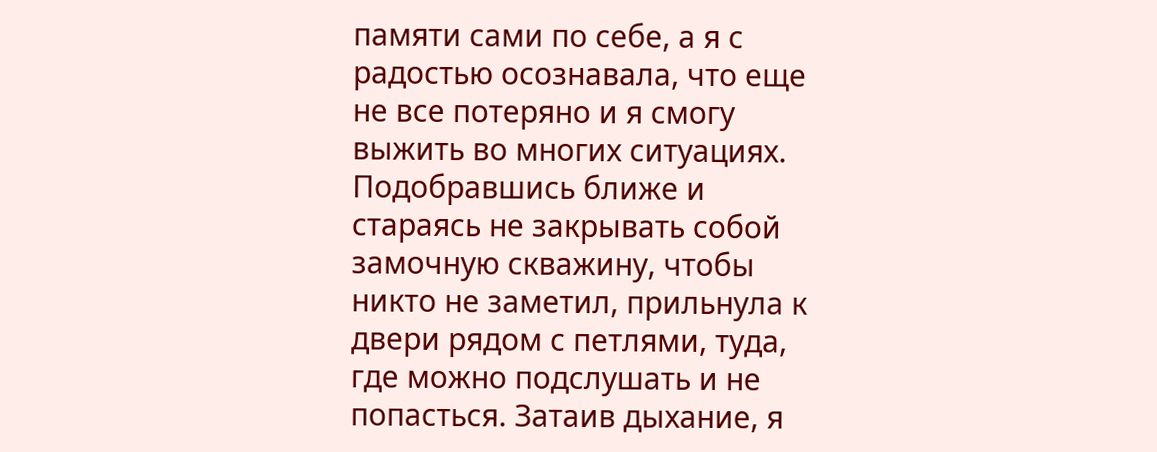памяти сами по себе, а я с радостью осознавала, что еще не все потеряно и я смогу выжить во многих ситуациях. Подобравшись ближе и стараясь не закрывать собой замочную скважину, чтобы никто не заметил, прильнула к двери рядом с петлями, туда, где можно подслушать и не попасться. Затаив дыхание, я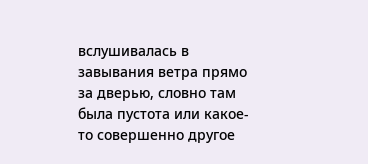вслушивалась в завывания ветра прямо за дверью, словно там была пустота или какое-то совершенно другое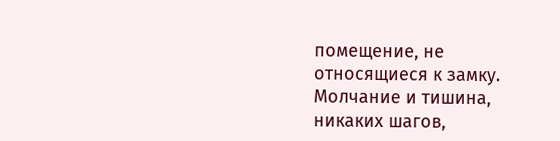помещение, не относящиеся к замку. Молчание и тишина, никаких шагов,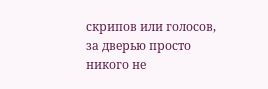скрипов или голосов, за дверью просто никого не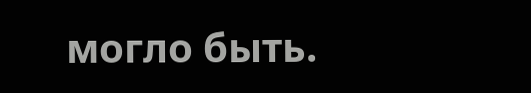могло быть.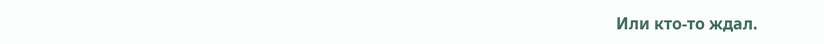Или кто-то ждал.